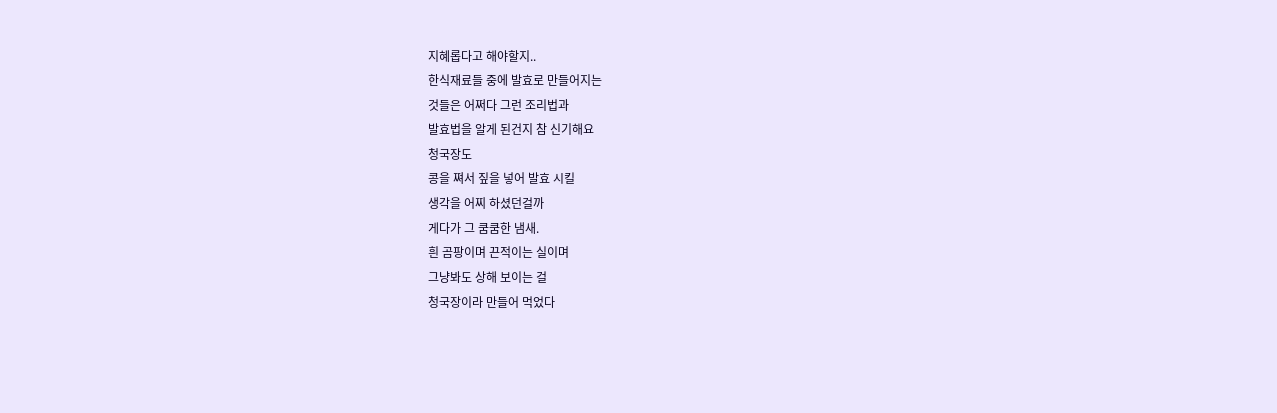지혜롭다고 해야할지..
한식재료들 중에 발효로 만들어지는
것들은 어쩌다 그런 조리법과
발효법을 알게 된건지 참 신기해요
청국장도
콩을 쪄서 짚을 넣어 발효 시킬
생각을 어찌 하셨던걸까
게다가 그 쿰쿰한 냄새.
흰 곰팡이며 끈적이는 실이며
그냥봐도 상해 보이는 걸
청국장이라 만들어 먹었다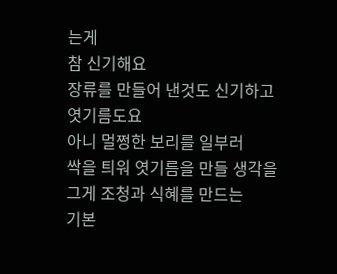는게
참 신기해요
장류를 만들어 낸것도 신기하고
엿기름도요
아니 멀쩡한 보리를 일부러
싹을 틔워 엿기름을 만들 생각을
그게 조청과 식혜를 만드는
기본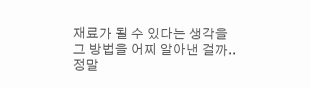재료가 될 수 있다는 생각을
그 방법을 어찌 알아낸 걸까..
정말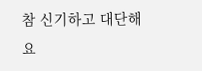참 신기하고 대단해요